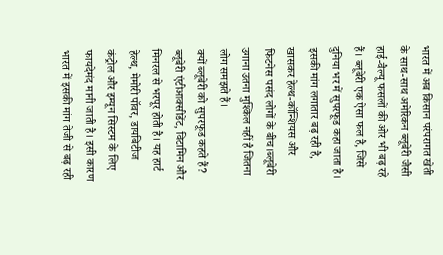भारत में अब किसान परंपरागत खेती के साथ-साथ अमेरिकन ब्लूबेरी जैसी हाई-वैल्यू फसलों की ओर भी बढ़ रहे हैं। ब्लूबेरी एक ऐसा फल है, जिसे दुनिया भर में सुपरफूड कहा जाता है। इसकी मांग लगातार बढ़ रही है, खासकर हेल्थ-कॉन्शियस और फिटनेस पसंद लोगों के बीच।ब्लूबेरी उगाना उतना मुश्किल नहीं है जितना लोग समझते हैं।
क्यों ब्लूबेरी को सुपरफूड कहते हैं?
ब्लूबेरी एंटीआक्सीडेंट, विटामिन और मिनरल से भरपूर होती है। यह हार्ट हेल्थ, मेमोरी पॉवर, डायबिटीज कंट्रोल और इम्यून सिस्टम के लिए फायदेमंद मानी जाती है। इसी कारण भारत में इसकी मांग तेजी से बढ़ रही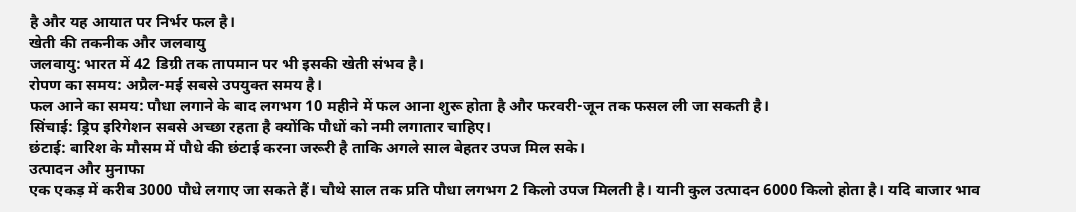है और यह आयात पर निर्भर फल है।
खेती की तकनीक और जलवायु
जलवायु: भारत में 42 डिग्री तक तापमान पर भी इसकी खेती संभव है।
रोपण का समय: अप्रैल-मई सबसे उपयुक्त समय है।
फल आने का समय: पौधा लगाने के बाद लगभग 10 महीने में फल आना शुरू होता है और फरवरी-जून तक फसल ली जा सकती है।
सिंचाई: ड्रिप इरिगेशन सबसे अच्छा रहता है क्योंकि पौधों को नमी लगातार चाहिए।
छंटाई: बारिश के मौसम में पौधे की छंटाई करना जरूरी है ताकि अगले साल बेहतर उपज मिल सके।
उत्पादन और मुनाफा
एक एकड़ में करीब 3000 पौधे लगाए जा सकते हैं। चौथे साल तक प्रति पौधा लगभग 2 किलो उपज मिलती है। यानी कुल उत्पादन 6000 किलो होता है। यदि बाजार भाव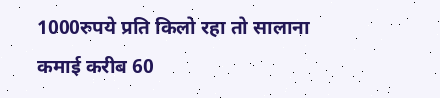1000रुपये प्रति किलो रहा तो सालाना कमाई करीब 60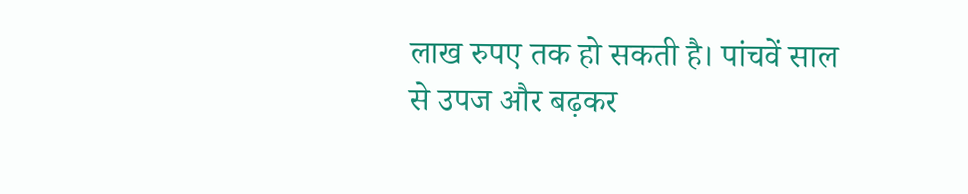लाख रुपए तक हो सकती है। पांचवें साल से उपज और बढ़कर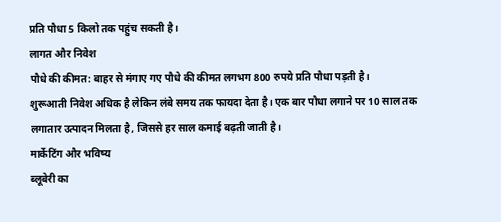प्रति पौधा 5 किलो तक पहुंच सकती है।
लागत और निवेश
पौधे की कीमत: बाहर से मंगाए गए पौधे की कीमत लगभग 800 रुपये प्रति पौधा पड़ती है।
शुरूआती निवेश अधिक है लेकिन लंबे समय तक फायदा देता है। एक बार पौधा लगाने पर 10 साल तक लगातार उत्पादन मिलता है, जिससे हर साल कमाई बढ़ती जाती है।
मार्केटिंग और भविष्य
ब्लूबेरी का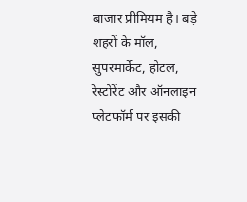बाजार प्रीमियम है। बड़े शहरों के मॉल, सुपरमार्केट, होटल, रेस्टोरेंट और ऑनलाइन प्लेटफॉर्म पर इसकी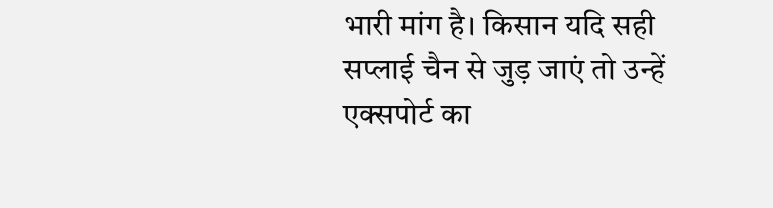भारी मांग है। किसान यदि सही सप्लाई चैन से जुड़ जाएं तो उन्हें एक्सपोर्ट का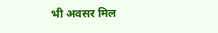भी अवसर मिल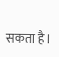सकता है।